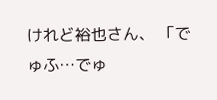けれど裕也さん、 「でゅふ…でゅ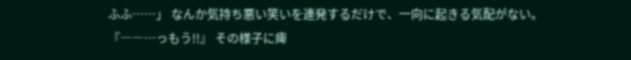ふふ……」 なんか気持ち悪い笑いを連発するだけで、一向に起きる気配がない。 『――…っもう!!』 その様子に痺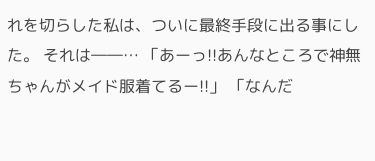れを切らした私は、ついに最終手段に出る事にした。 それは――… 「あーっ!!あんなところで神無ちゃんがメイド服着てるー!!」 「なんだ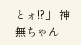とォ!?」 神無ちゃん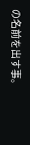の名前を出す事。